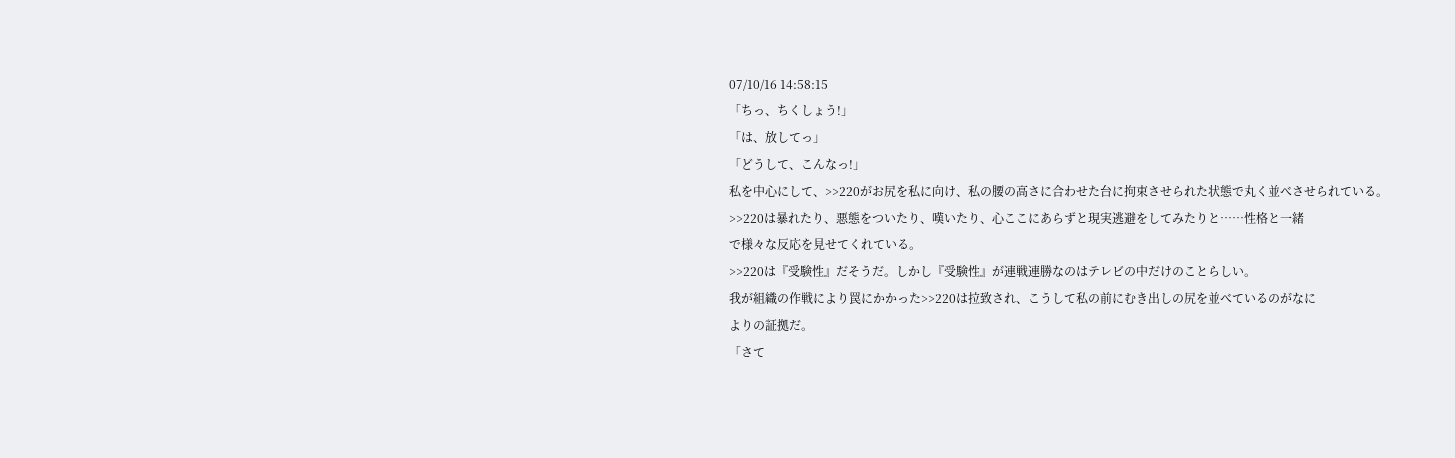07/10/16 14:58:15
「ちっ、ちくしょう!」
「は、放してっ」
「どうして、こんなっ!」
私を中心にして、>>220がお尻を私に向け、私の腰の高さに合わせた台に拘束させられた状態で丸く並べさせられている。
>>220は暴れたり、悪態をついたり、嘆いたり、心ここにあらずと現実逃避をしてみたりと……性格と一緒
で様々な反応を見せてくれている。
>>220は『受験性』だそうだ。しかし『受験性』が連戦連勝なのはテレビの中だけのことらしい。
我が組織の作戦により罠にかかった>>220は拉致され、こうして私の前にむき出しの尻を並べているのがなに
よりの証拠だ。
「さて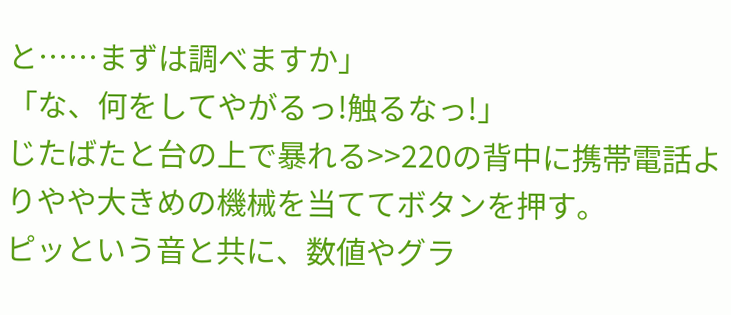と……まずは調べますか」
「な、何をしてやがるっ!触るなっ!」
じたばたと台の上で暴れる>>220の背中に携帯電話よりやや大きめの機械を当ててボタンを押す。
ピッという音と共に、数値やグラ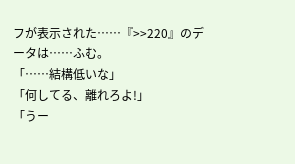フが表示された……『>>220』のデータは……ふむ。
「……結構低いな」
「何してる、離れろよ!」
「うー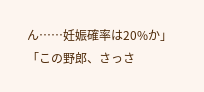ん……妊娠確率は20%か」
「この野郎、さっさ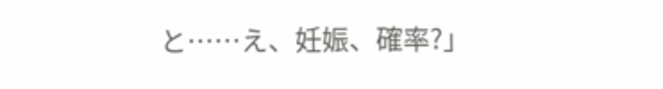と……え、妊娠、確率?」